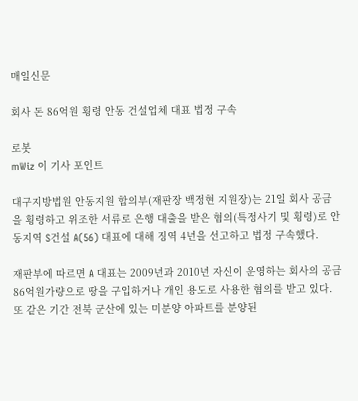매일신문

회사 돈 86억원 횡령 안동 건설업체 대표 법정 구속

로봇
mWiz 이 기사 포인트

대구지방법원 안동지원 합의부(재판장 백정현 지원장)는 21일 회사 공금을 횡령하고 위조한 서류로 은행 대출을 받은 혐의(특정사기 및 횡령)로 안동지역 S건설 A(56) 대표에 대해 징역 4년을 선고하고 법정 구속했다.

재판부에 따르면 A 대표는 2009년과 2010년 자신이 운영하는 회사의 공금 86억원가량으로 땅을 구입하거나 개인 용도로 사용한 혐의를 받고 있다. 또 같은 기간 전북 군산에 있는 미분양 아파트를 분양된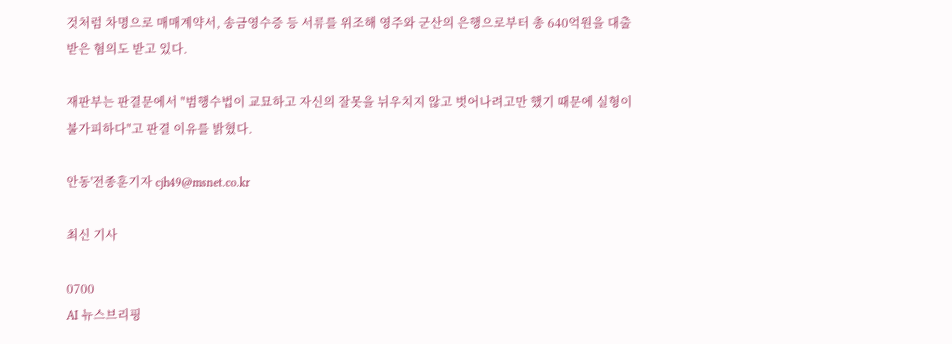것처럼 차명으로 매매계약서, 송금영수증 등 서류를 위조해 영주와 군산의 은행으로부터 총 640억원을 대출 받은 혐의도 받고 있다.

재판부는 판결문에서 "범행수법이 교묘하고 자신의 잘못을 뉘우치지 않고 벗어나려고만 했기 때문에 실형이 불가피하다"고 판결 이유를 밝혔다.

안동'전종훈기자 cjh49@msnet.co.kr

최신 기사

0700
AI 뉴스브리핑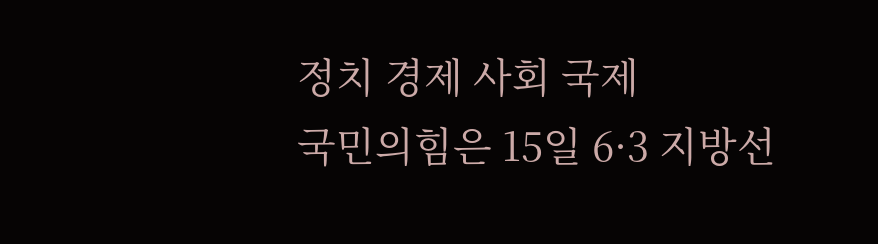정치 경제 사회 국제
국민의힘은 15일 6·3 지방선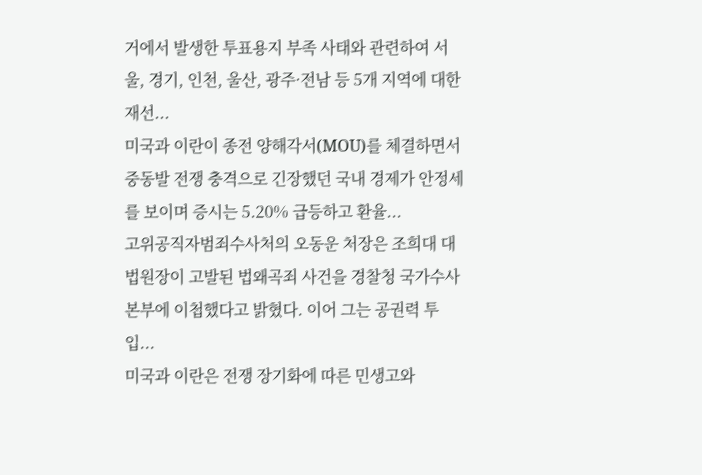거에서 발생한 투표용지 부족 사태와 관련하여 서울, 경기, 인천, 울산, 광주·전남 등 5개 지역에 대한 재선...
미국과 이란이 종전 양해각서(MOU)를 체결하면서 중동발 전쟁 충격으로 긴장했던 국내 경제가 안정세를 보이며 증시는 5.20% 급등하고 환율...
고위공직자범죄수사처의 오동운 처장은 조희대 대법원장이 고발된 법왜곡죄 사건을 경찰청 국가수사본부에 이첩했다고 밝혔다. 이어 그는 공권력 투입...
미국과 이란은 전쟁 장기화에 따른 민생고와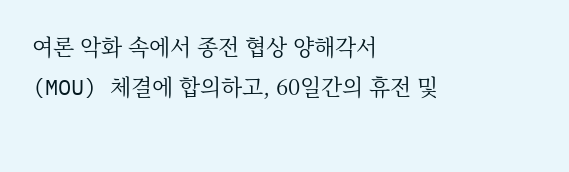여론 악화 속에서 종전 협상 양해각서(MOU) 체결에 합의하고, 60일간의 휴전 및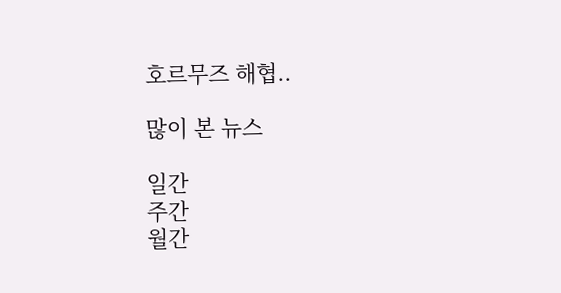호르무즈 해협..

많이 본 뉴스

일간
주간
월간